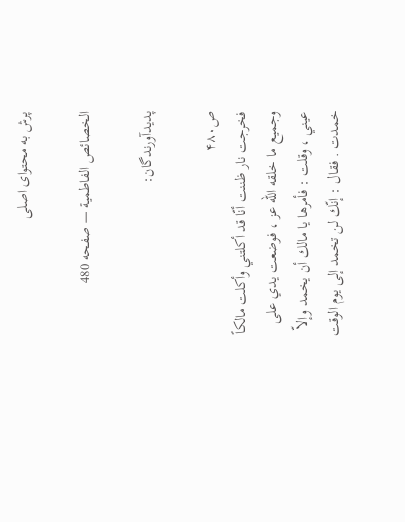پرش به محتوای اصلی

الخصائص الفاطمية — صفحه 480

پدیدآورندگان:

ص۴۸۰
فخرجت نار ظننت أنّا قد أكلتني وأكلت مالكاً وجميع ما خلقه الله عز ، فوضعت يدي على عيني ، وقلت : فأمرها يا مالك أن يخمد وإلاّ خمدت . فقال : إنّك لن تخمد إلى يوم الوقت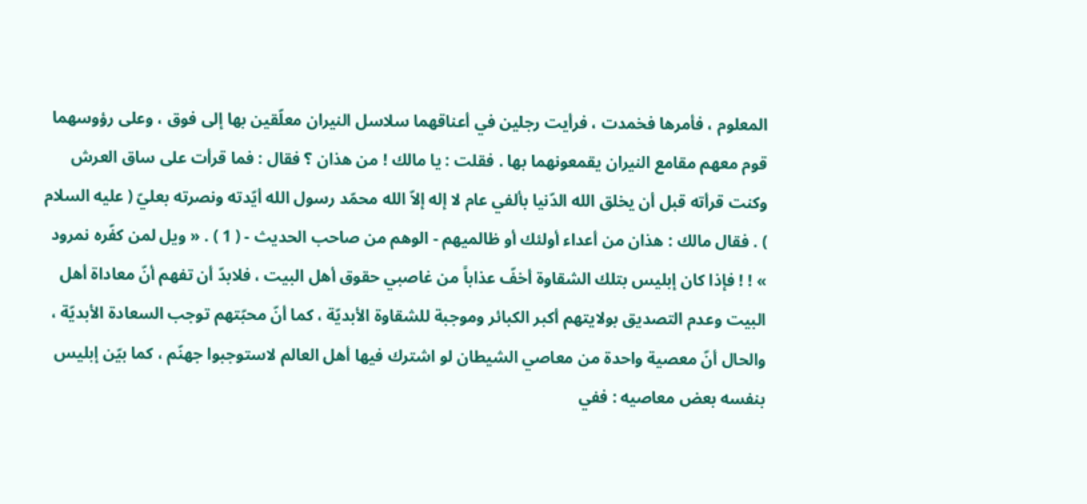المعلوم ، فأمرها فخمدت ، فرأيت رجلين في أعناقهما سلاسل النيران معلّقين بها إلى فوق ، وعلى رؤوسهما قوم معهم مقامع النيران يقمعونهما بها . فقلت : يا مالك ! من هذان ؟ فقال : فما قرأت على ساق العرش وكنت قرأته قبل أن يخلق الله الدّنيا بألفي عام لا إله إلاّ الله محمّد رسول الله أيّدته ونصرته بعليّ ( عليه السلام ) . فقال مالك : هذان من أعداء أولئك أو ظالميهم - الوهم من صاحب الحديث - ( 1 ) . « ويل لمن كفّره نمرود » ! ! فإذا كان إبليس بتلك الشقاوة أخفّ عذاباً من غاصبي حقوق أهل البيت ، فلابدّ أن تفهم أنّ معاداة أهل البيت وعدم التصديق بولايتهم أكبر الكبائر وموجبة للشقاوة الأبديّة ، كما أنّ محبّتهم توجب السعادة الأبديّة ، والحال أنّ معصية واحدة من معاصي الشيطان لو اشترك فيها أهل العالم لاستوجبوا جهنّم ، كما بيّن إبليس بنفسه بعض معاصيه : ففي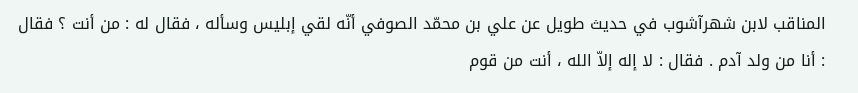المناقب لابن شهرآشوب في حديث طويل عن علي بن محمّد الصوفي أنّه لقي إبليس وسأله ، فقال له : من أنت ؟ فقال : أنا من ولد آدم . فقال : لا إله إلاّ الله ، أنت من قوم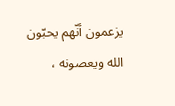يزعمون أنّهم يحبّون الله ويعصونه ،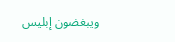ويبغضون إبليس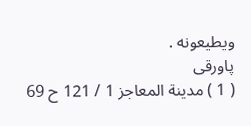ويطيعونه .
پاورقی
( 1 ) مدينة المعاجز 1 / 121 ح 69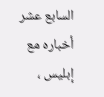السابع عشر أخباره مع إبليس ،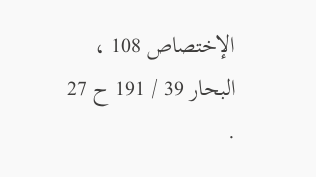الإختصاص 108 ، البحار 39 / 191 ح 27 .